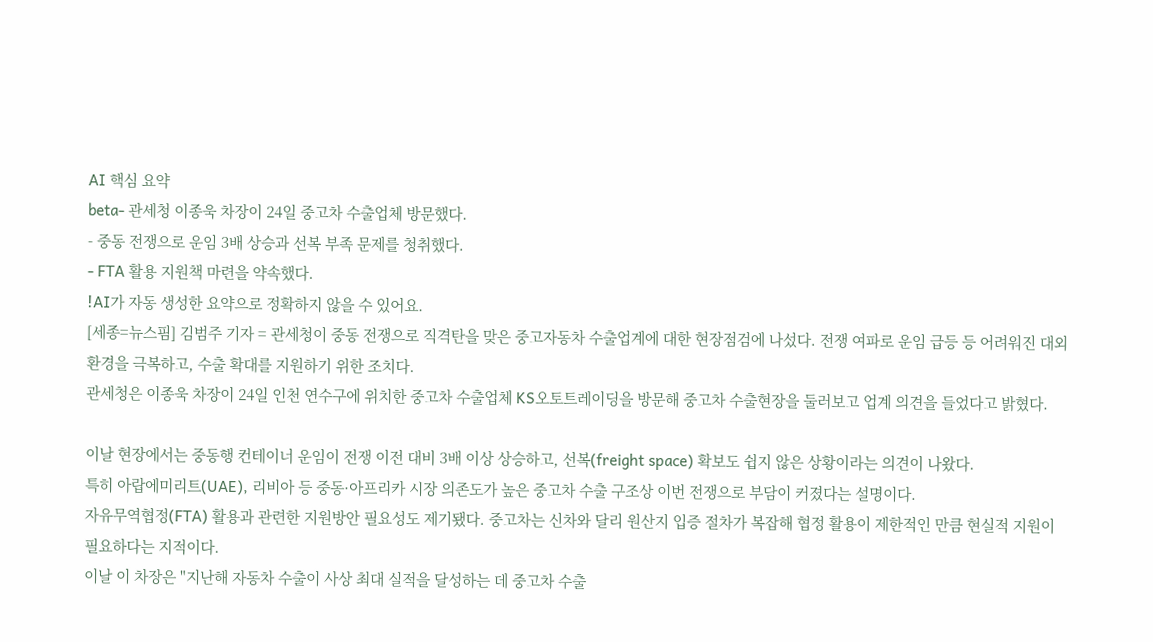AI 핵심 요약
beta- 관세청 이종욱 차장이 24일 중고차 수출업체 방문했다.
- 중동 전쟁으로 운임 3배 상승과 선복 부족 문제를 청취했다.
- FTA 활용 지원책 마련을 약속했다.
!AI가 자동 생성한 요약으로 정확하지 않을 수 있어요.
[세종=뉴스핌] 김범주 기자 = 관세청이 중동 전쟁으로 직격탄을 맞은 중고자동차 수출업계에 대한 현장점검에 나섰다. 전쟁 여파로 운임 급등 등 어려워진 대외 환경을 극복하고, 수출 확대를 지원하기 위한 조치다.
관세청은 이종욱 차장이 24일 인천 연수구에 위치한 중고차 수출업체 KS오토트레이딩을 방문해 중고차 수출현장을 둘러보고 업계 의견을 들었다고 밝혔다.

이날 현장에서는 중동행 컨테이너 운임이 전쟁 이전 대비 3배 이상 상승하고, 선복(freight space) 확보도 쉽지 않은 상황이라는 의견이 나왔다.
특히 아랍에미리트(UAE), 리비아 등 중동·아프리카 시장 의존도가 높은 중고차 수출 구조상 이번 전쟁으로 부담이 커졌다는 설명이다.
자유무역협정(FTA) 활용과 관련한 지원방안 필요성도 제기됐다. 중고차는 신차와 달리 원산지 입증 절차가 복잡해 협정 활용이 제한적인 만큼 현실적 지원이 필요하다는 지적이다.
이날 이 차장은 "지난해 자동차 수출이 사상 최대 실적을 달성하는 데 중고차 수출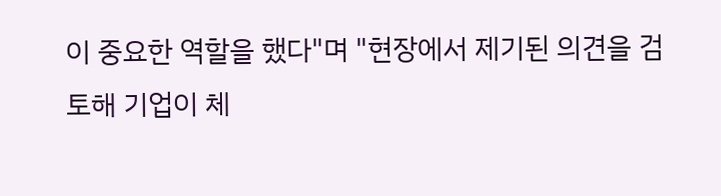이 중요한 역할을 했다"며 "현장에서 제기된 의견을 검토해 기업이 체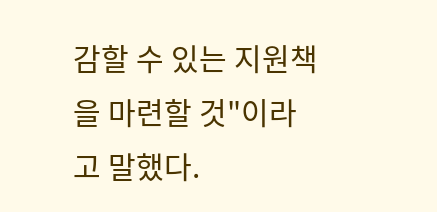감할 수 있는 지원책을 마련할 것"이라고 말했다.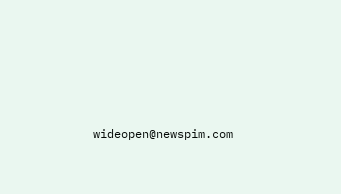wideopen@newspim.com